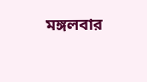মঙ্গলবার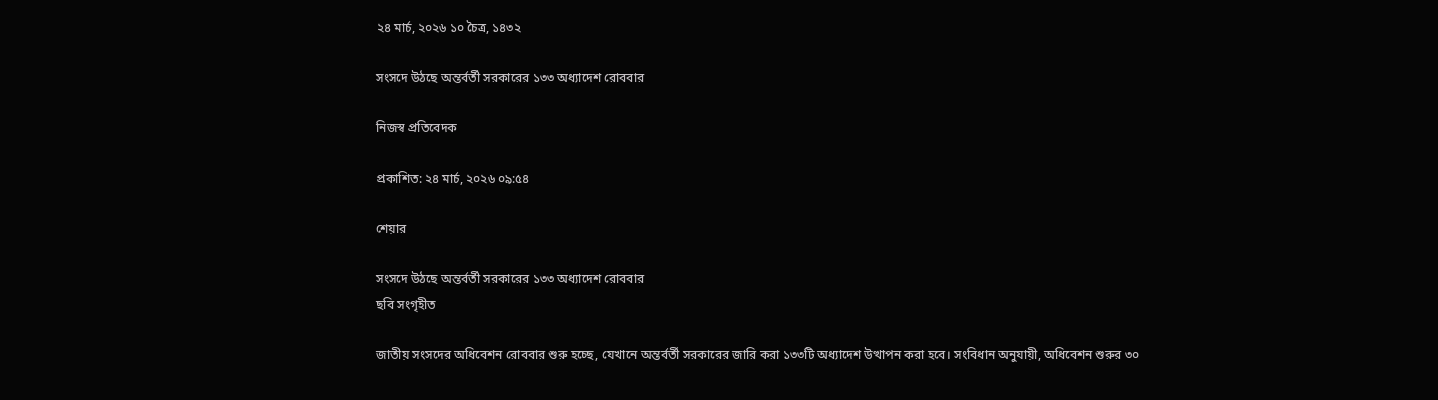২৪ মার্চ, ২০২৬ ১০ চৈত্র, ১৪৩২

সংসদে উঠছে অন্তর্বর্তী সরকারের ১৩৩ অধ্যাদেশ রোববার

নিজস্ব প্রতিবেদক

প্রকাশিত: ২৪ মার্চ, ২০২৬ ০৯:৫৪

শেয়ার

সংসদে উঠছে অন্তর্বর্তী সরকারের ১৩৩ অধ্যাদেশ রোববার
ছবি সংগৃহীত

জাতীয় সংসদের অধিবেশন রোববার শুরু হচ্ছে, যেখানে অন্তর্বর্তী সরকারের জারি করা ১৩৩টি অধ্যাদেশ উত্থাপন করা হবে। সংবিধান অনুযায়ী, অধিবেশন শুরুর ৩০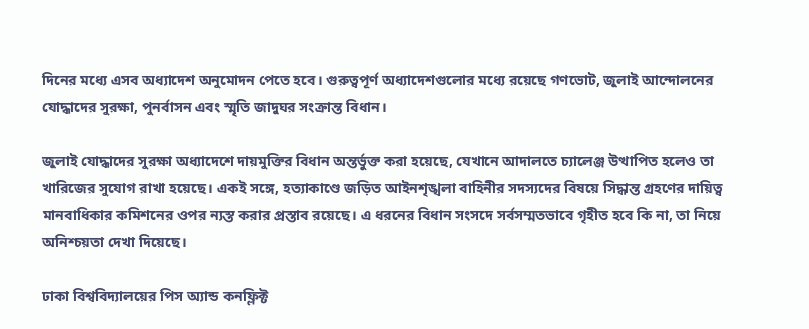দিনের মধ্যে এসব অধ্যাদেশ অনুমোদন পেতে হবে। গুরুত্বপূর্ণ অধ্যাদেশগুলোর মধ্যে রয়েছে গণভোট, জুলাই আন্দোলনের যোদ্ধাদের সুরক্ষা, পুনর্বাসন এবং স্মৃতি জাদুঘর সংক্রান্ত বিধান।

জুলাই যোদ্ধাদের সুরক্ষা অধ্যাদেশে দায়মুক্তির বিধান অন্তর্ভুক্ত করা হয়েছে, যেখানে আদালতে চ্যালেঞ্জ উত্থাপিত হলেও তা খারিজের সুযোগ রাখা হয়েছে। একই সঙ্গে, হত্যাকাণ্ডে জড়িত আইনশৃঙ্খলা বাহিনীর সদস্যদের বিষয়ে সিদ্ধান্ত গ্রহণের দায়িত্ব মানবাধিকার কমিশনের ওপর ন্যস্ত করার প্রস্তাব রয়েছে। এ ধরনের বিধান সংসদে সর্বসম্মতভাবে গৃহীত হবে কি না, তা নিয়ে অনিশ্চয়তা দেখা দিয়েছে।

ঢাকা বিশ্ববিদ্যালয়ের পিস অ্যান্ড কনফ্লিক্ট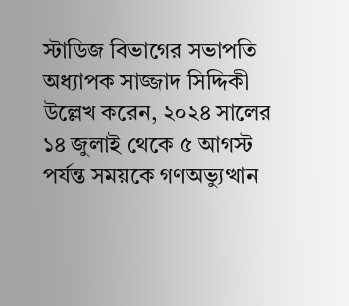স্টাডিজ বিভাগের সভাপতি অধ্যাপক সাজ্জাদ সিদ্দিকী উল্লেখ করেন, ২০২৪ সালের ১৪ জুলাই থেকে ৫ আগস্ট পর্যন্ত সময়কে গণঅভ্যুত্থান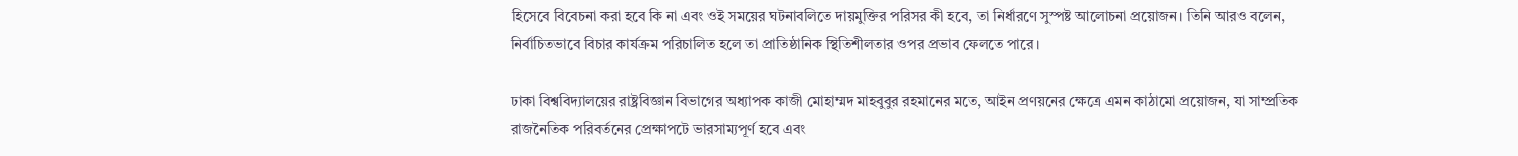হিসেবে বিবেচনা করা হবে কি না এবং ওই সময়ের ঘটনাবলিতে দায়মুক্তির পরিসর কী হবে, তা নির্ধারণে সুস্পষ্ট আলোচনা প্রয়োজন। তিনি আরও বলেন, নির্বাচিতভাবে বিচার কার্যক্রম পরিচালিত হলে তা প্রাতিষ্ঠানিক স্থিতিশীলতার ওপর প্রভাব ফেলতে পারে।

ঢাকা বিশ্ববিদ্যালয়ের রাষ্ট্রবিজ্ঞান বিভাগের অধ্যাপক কাজী মোহাম্মদ মাহবুবুর রহমানের মতে, আইন প্রণয়নের ক্ষেত্রে এমন কাঠামো প্রয়োজন, যা সাম্প্রতিক রাজনৈতিক পরিবর্তনের প্রেক্ষাপটে ভারসাম্যপূর্ণ হবে এবং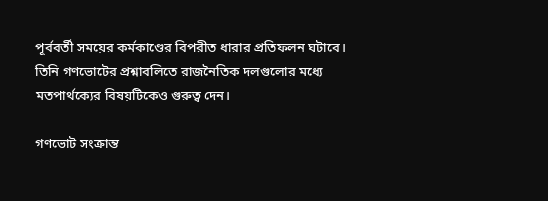পূর্ববর্তী সময়ের কর্মকাণ্ডের বিপরীত ধারার প্রতিফলন ঘটাবে। তিনি গণভোটের প্রশ্নাবলিতে রাজনৈতিক দলগুলোর মধ্যে মতপার্থক্যের বিষয়টিকেও গুরুত্ব দেন।

গণভোট সংক্রান্ত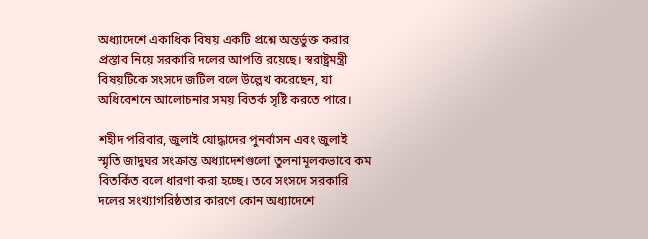অধ্যাদেশে একাধিক বিষয় একটি প্রশ্নে অন্তর্ভুক্ত করার প্রস্তাব নিয়ে সরকারি দলের আপত্তি রয়েছে। স্বরাষ্ট্রমন্ত্রী বিষয়টিকে সংসদে জটিল বলে উল্লেখ করেছেন, যা অধিবেশনে আলোচনার সময় বিতর্ক সৃষ্টি করতে পারে।

শহীদ পরিবার, জুলাই যোদ্ধাদের পুনর্বাসন এবং জুলাই স্মৃতি জাদুঘর সংক্রান্ত অধ্যাদেশগুলো তুলনামূলকভাবে কম বিতর্কিত বলে ধারণা করা হচ্ছে। তবে সংসদে সরকারি দলের সংখ্যাগরিষ্ঠতার কারণে কোন অধ্যাদেশে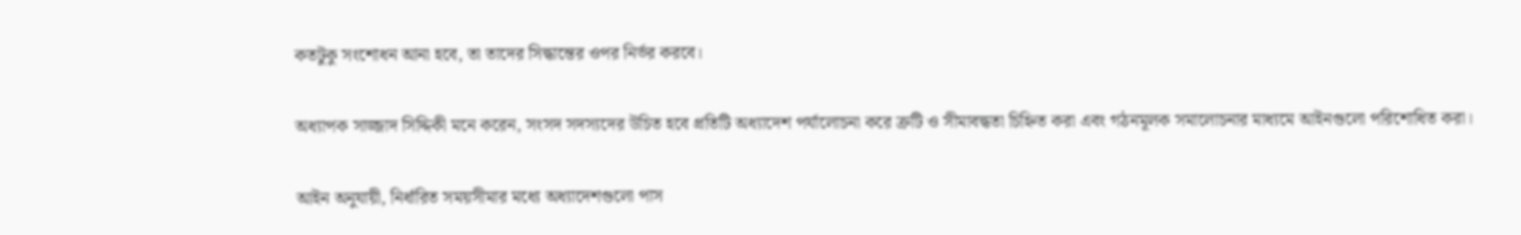কতটুকু সংশোধন আনা হবে, তা তাদের সিদ্ধান্তের ওপর নির্ভর করবে।

অধ্যাপক সাজ্জাদ সিদ্দিকী মনে করেন, সংসদ সদস্যদের উচিত হবে প্রতিটি অধ্যাদেশ পর্যালোচনা করে ত্রুটি ও সীমাবদ্ধতা চিহ্নিত করা এবং গঠনমূলক সমালোচনার মাধ্যমে আইনগুলো পরিশোধিত করা।

আইন অনুযায়ী, নির্ধারিত সময়সীমার মধ্যে অধ্যাদেশগুলো পাস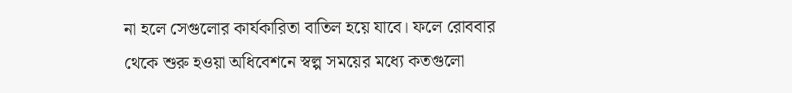না হলে সেগুলোর কার্যকারিতা বাতিল হয়ে যাবে। ফলে রোববার থেকে শুরু হওয়া অধিবেশনে স্বল্প সময়ের মধ্যে কতগুলো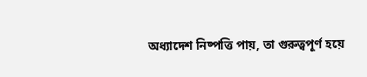অধ্যাদেশ নিষ্পত্তি পায়, তা গুরুত্বপূর্ণ হয়ে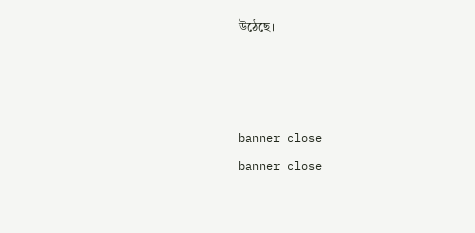উঠেছে।



banner close
banner close